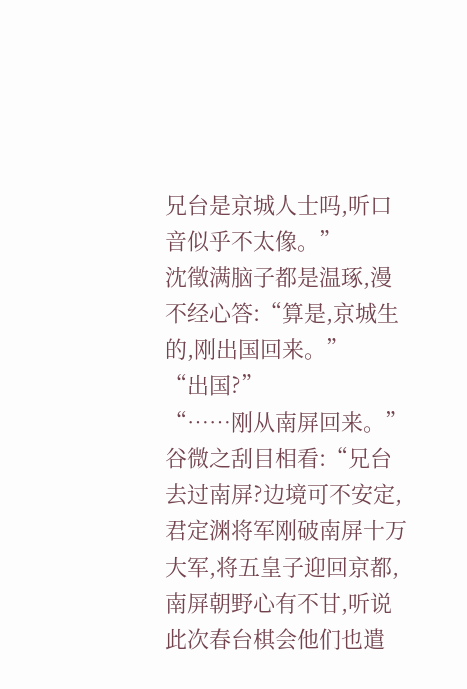兄台是京城人士吗,听口音似乎不太像。”
沈徵满脑子都是温琢,漫不经心答:“算是,京城生的,刚出国回来。”
“出国?”
“……刚从南屏回来。”
谷微之刮目相看:“兄台去过南屏?边境可不安定,君定渊将军刚破南屏十万大军,将五皇子迎回京都,南屏朝野心有不甘,听说此次春台棋会他们也遣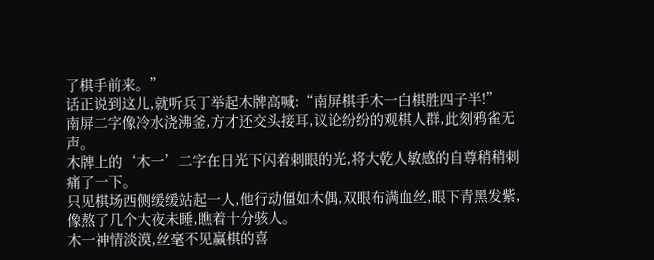了棋手前来。”
话正说到这儿,就听兵丁举起木牌高喊:“南屏棋手木一白棋胜四子半!”
南屏二字像冷水浇沸釜,方才还交头接耳,议论纷纷的观棋人群,此刻鸦雀无声。
木牌上的‘木一’二字在日光下闪着刺眼的光,将大乾人敏感的自尊稍稍刺痛了一下。
只见棋场西侧缓缓站起一人,他行动僵如木偶,双眼布满血丝,眼下青黑发紫,像熬了几个大夜未睡,瞧着十分骇人。
木一神情淡漠,丝毫不见赢棋的喜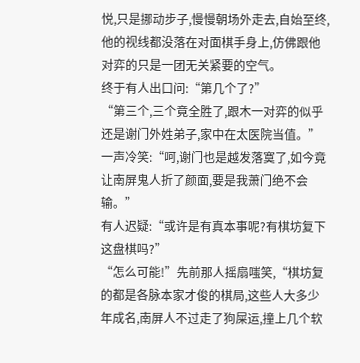悦,只是挪动步子,慢慢朝场外走去,自始至终,他的视线都没落在对面棋手身上,仿佛跟他对弈的只是一团无关紧要的空气。
终于有人出口问:“第几个了?”
“第三个,三个竟全胜了,跟木一对弈的似乎还是谢门外姓弟子,家中在太医院当值。”
一声冷笑:“呵,谢门也是越发落寞了,如今竟让南屏鬼人折了颜面,要是我萧门绝不会输。”
有人迟疑:“或许是有真本事呢?有棋坊复下这盘棋吗?”
“怎么可能!”先前那人摇扇嗤笑,“棋坊复的都是各脉本家才俊的棋局,这些人大多少年成名,南屏人不过走了狗屎运,撞上几个软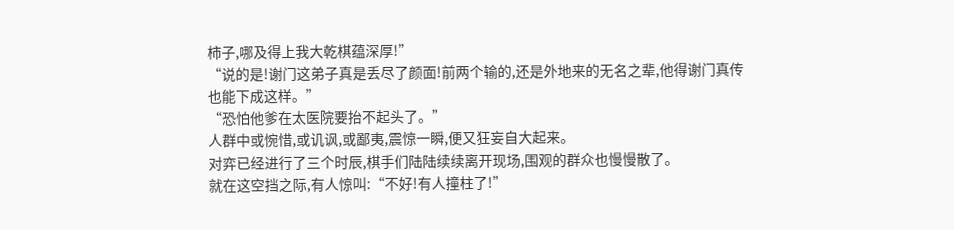柿子,哪及得上我大乾棋蕴深厚!”
“说的是!谢门这弟子真是丢尽了颜面!前两个输的,还是外地来的无名之辈,他得谢门真传也能下成这样。”
“恐怕他爹在太医院要抬不起头了。”
人群中或惋惜,或讥讽,或鄙夷,震惊一瞬,便又狂妄自大起来。
对弈已经进行了三个时辰,棋手们陆陆续续离开现场,围观的群众也慢慢散了。
就在这空挡之际,有人惊叫:“不好!有人撞柱了!”